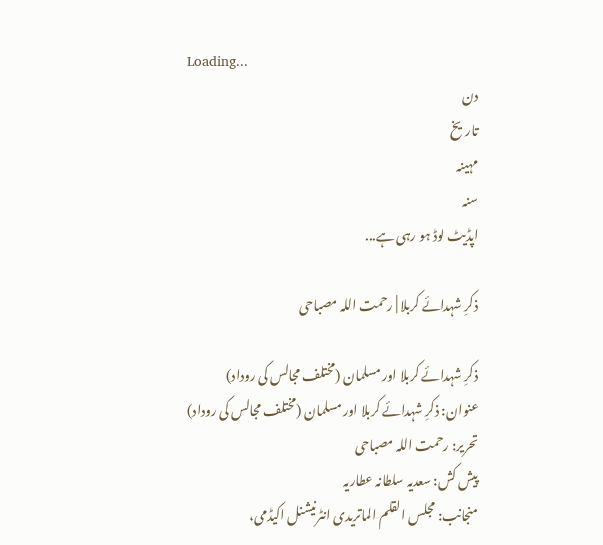Loading...
دن
تاریخ
مہینہ
سنہ
اپڈیٹ لوڈ ہو رہی ہے...

ذکرِ شہدائے کربلا | رحمت اللہ مصباحی

ذکرِ شہدائے کربلا اور مسلمان (مختلف مجالس کی روداد)
عنوان: ذکرِ شہدائے کربلا اور مسلمان (مختلف مجالس کی روداد)
تحریر: رحمت اللہ مصباحی
پیش کش: سعدیہ سلطانہ عطاریہ
منجانب: مجلس القلم الماتریدی انٹرنیشنل اکیڈمی،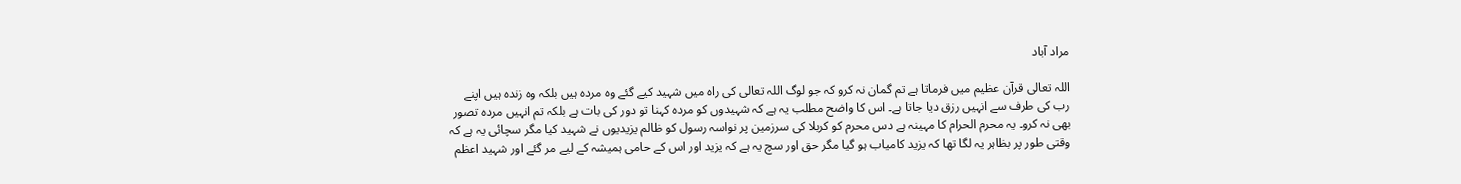مراد آباد

اللہ تعالی قرآن عظیم میں فرماتا ہے تم گمان نہ کرو کہ جو لوگ اللہ تعالی کی راہ میں شہید کیے گئے وہ مردہ ہیں بلکہ وہ زندہ ہیں اپنے رب کی طرف سے انہیں رزق دیا جاتا ہے۔ اس کا واضح مطلب یہ ہے کہ شہیدوں کو مردہ کہنا تو دور کی بات ہے بلکہ تم انہیں مردہ تصور بھی نہ کرو۔ یہ محرم الحرام کا مہینہ ہے دس محرم کو کربلا کی سرزمین پر نواسہ رسول کو ظالم یزیدیوں نے شہید کیا مگر سچائی یہ ہے کہ وقتی طور پر بظاہر یہ لگا تھا کہ یزید کامیاب ہو گیا مگر حق اور سچ یہ ہے کہ یزید اور اس کے حامی ہمیشہ کے لیے مر گئے اور شہید اعظم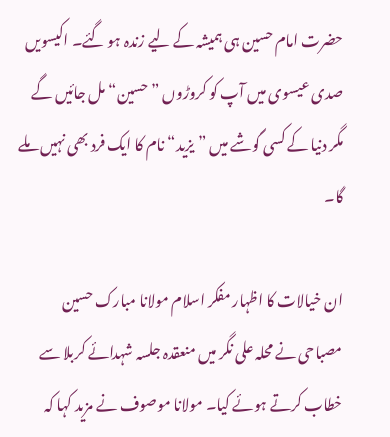حضرت امام حسین ہی ہمیشہ کے لیے زندہ ہو گئے۔ اکیسویں صدی عیسوی میں آپ کو کروڑوں ”حسین“ مل جائیں گے مگر دنیا کے کسی گوشے میں ”یزید“ نام کا ایک فرد بھی نہیں ملے گا۔

ان خیالات کا اظہار مفکر اسلام مولانا مبارک حسین مصباحی نے محلہ علی نگر میں منعقدہ جلسہ شہدائے کربلا سے خطاب کرتے ہوئے کیا۔ مولانا موصوف نے مزید کہا کہ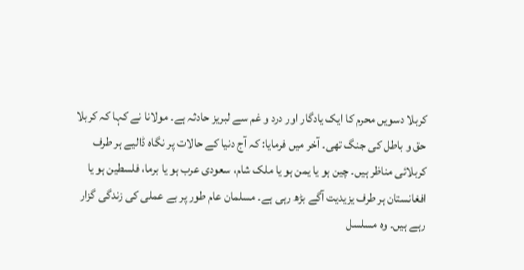کربلا دسویں محرم کا ایک یادگار اور درد و غم سے لبریز حادثہ ہے۔ مولانا نے کہا کہ کربلا حق و باطل کی جنگ تھی۔ آخر میں فرمایا: کہ آج دنیا کے حالات پر نگاہ ڈالیے ہر طرف کربلائی مناظر ہیں۔ چین ہو یا یمن ہو یا ملک شام، سعودی عرب ہو یا برما، فلسطین ہو یا افغانستان ہر طرف یزیدیت آگے بڑھ رہی ہے۔ مسلمان عام طور پر بے عملی کی زندگی گزار رہے ہیں۔ وہ مسلسل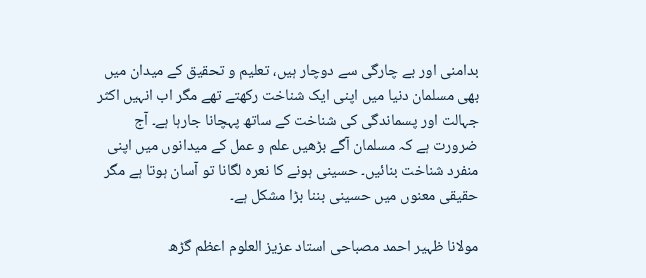بدامنی اور بے چارگی سے دوچار ہیں، تعلیم و تحقیق کے میدان میں بھی مسلمان دنیا میں اپنی ایک شناخت رکھتے تھے مگر اب انہیں اکثر جہالت اور پسماندگی کی شناخت کے ساتھ پہچانا جارہا ہے۔ آج ضرورت ہے کہ مسلمان آگے بڑھیں علم و عمل کے میدانوں میں اپنی منفرد شناخت بنائیں۔ حسینی ہونے کا نعرہ لگانا تو آسان ہوتا ہے مگر حقیقی معنوں میں حسینی بننا بڑا مشکل ہے۔

مولانا ظہیر احمد مصباحی استاد عزیز العلوم اعظم گڑھ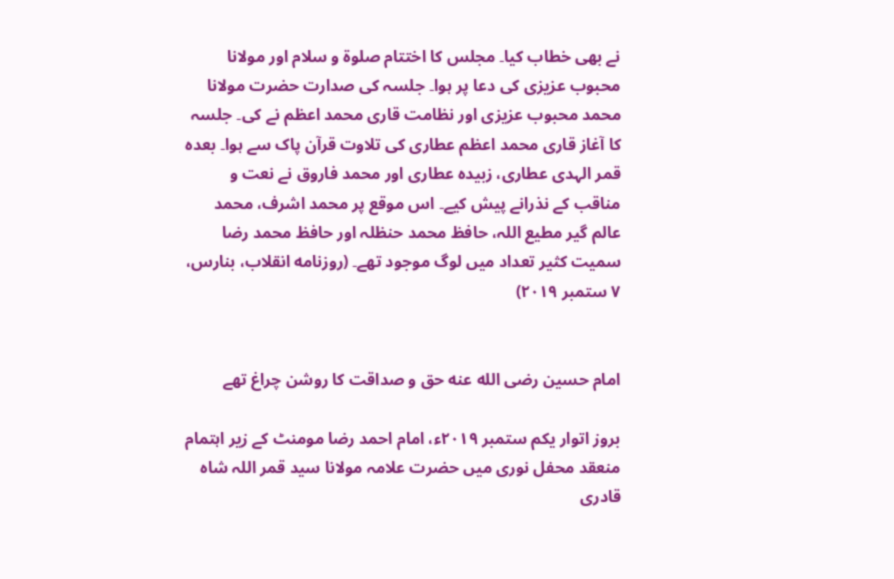نے بھی خطاب کیا۔ مجلس کا اختتام صلوۃ و سلام اور مولانا محبوب عزیزی کی دعا پر ہوا۔ جلسہ کی صدارت حضرت مولانا محمد محبوب عزیزی اور نظامت قاری محمد اعظم نے کی۔ جلسہ کا آغاز قاری محمد اعظم عطاری کی تلاوت قرآن پاک سے ہوا۔ بعدہ قمر الہدی عطاری، زبیدہ عطاری اور محمد فاروق نے نعت و مناقب کے نذرانے پیش کیے۔ اس موقع پر محمد اشرف، محمد عالم گیر مطیع اللہ، حافظ محمد حنظلہ اور حافظ محمد رضا سمیت کثیر تعداد میں لوگ موجود تھے۔ (روزنامه انقلاب، بنارس، ۷ ستمبر ۲۰۱۹)


امام حسین رضی الله عنه حق و صداقت کا روشن چراغ تھے

بروز اتوار یکم ستمبر ۲۰۱۹ء، امام احمد رضا مومنٹ کے زیر اہتمام منعقد محفل نوری میں حضرت علامہ مولانا سید قمر اللہ شاہ قادری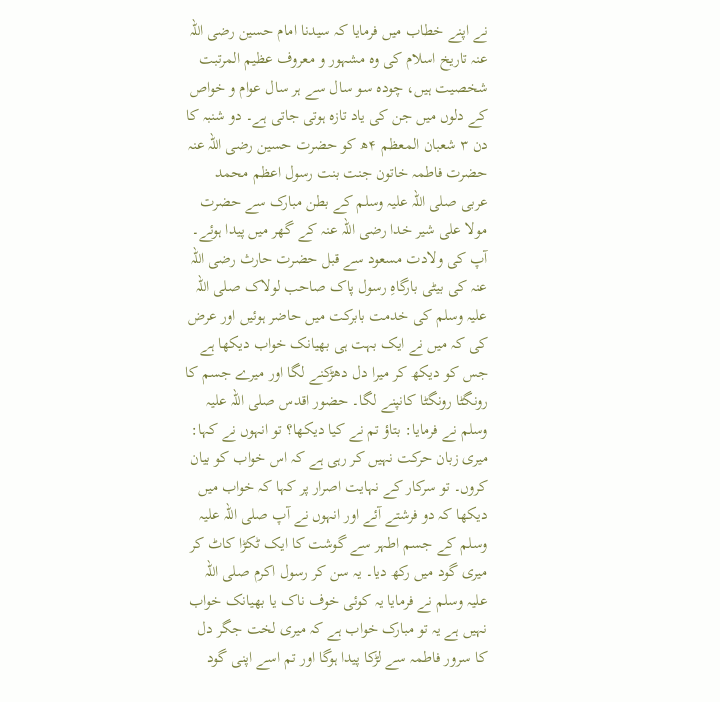نے اپنے خطاب میں فرمایا کہ سیدنا امام حسین رضی اللہ عنہ تاریخ اسلام کی وہ مشہور و معروف عظیم المرتبت شخصیت ہیں، چودہ سو سال سے ہر سال عوام و خواص کے دلوں میں جن کی یاد تازہ ہوتی جاتی ہے۔ دو شنبہ کا دن ۳ شعبان المعظم ۴ھ کو حضرت حسین رضی اللہ عنہ حضرت فاطمہ خاتون جنت بنت رسول اعظم محمد عربی صلی اللہ علیہ وسلم کے بطن مبارک سے حضرت مولا علی شیر خدا رضی اللہ عنہ کے گھر میں پیدا ہوئے۔ آپ کی ولادت مسعود سے قبل حضرت حارث رضی اللہ عنہ کی بیٹی بارگاہِ رسول پاک صاحب لولاک صلی اللہ علیہ وسلم کی خدمت بابرکت میں حاضر ہوئیں اور عرض کی کہ میں نے ایک بہت ہی بھیانک خواب دیکھا ہے جس کو دیکھ کر میرا دل دھڑکنے لگا اور میرے جسم کا رونگٹا رونگٹا کانپنے لگا۔ حضور اقدس صلی اللہ علیہ وسلم نے فرمایا: بتاؤ تم نے کیا دیکھا؟ تو انہوں نے کہا: میری زبان حرکت نہیں کر رہی ہے کہ اس خواب کو بیان کروں۔ تو سرکار کے نہایت اصرار پر کہا کہ خواب میں دیکھا کہ دو فرشتے آئے اور انہوں نے آپ صلی اللہ علیہ وسلم کے جسم اطہر سے گوشت کا ایک ٹکڑا کاٹ کر میری گود میں رکھ دیا۔ یہ سن کر رسول اکرم صلی اللہ علیہ وسلم نے فرمایا یہ کوئی خوف ناک یا بھیانک خواب نہیں ہے یہ تو مبارک خواب ہے کہ میری لخت جگر دل کا سرور فاطمہ سے لڑکا پیدا ہوگا اور تم اسے اپنی گود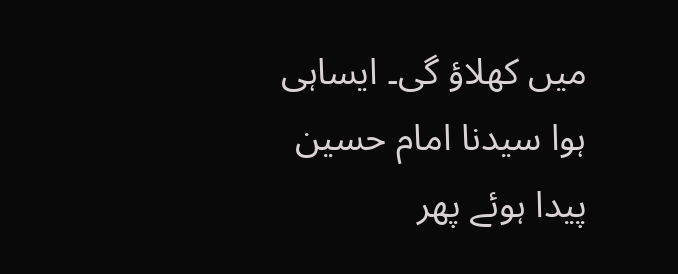میں کھلاؤ گی۔ ایساہی ہوا سیدنا امام حسین پیدا ہوئے پھر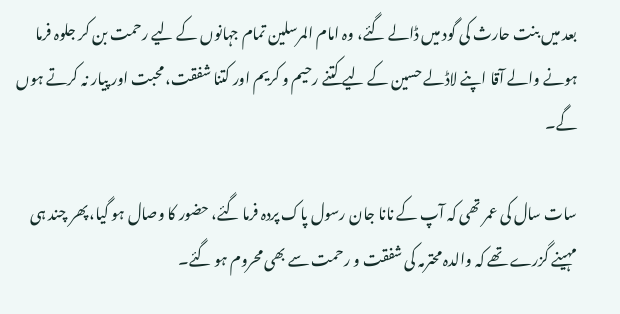بعد میں بنت حارث کی گود میں ڈالے گئے، وہ امام المرسلین تمام جہانوں کے لیے رحمت بن کر جلوہ فرما ہونے والے آقا اپنے لاڈلے حسین کے لیے کتنے رحیم و کریم اور کتنا شفقت، محبت اور پیار نہ کرتے ہوں گے۔

سات سال کی عمر تھی کہ آپ کے نانا جان رسول پاک پردہ فرما گئے، حضور کا وصال ہو گیا، پھر چند ہی مہینے گزرے تھے کہ والدہ محترمہ کی شفقت و رحمت سے بھی محروم ہو گئے۔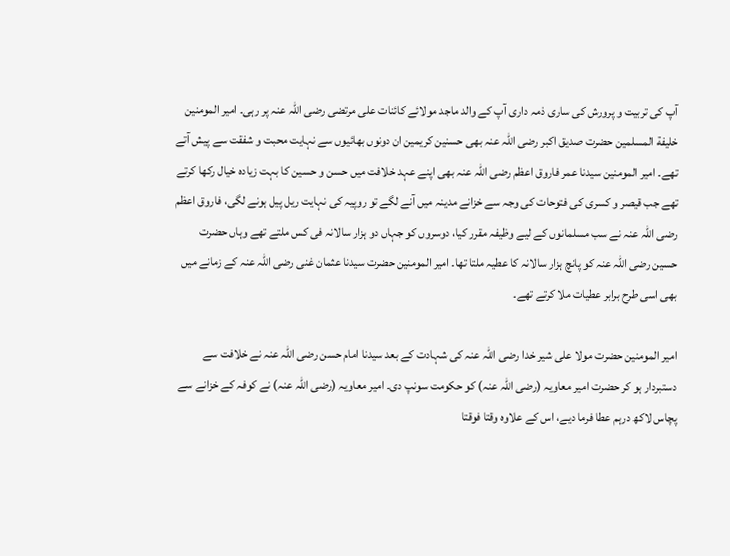آپ کی تربیت و پرورش کی ساری ذمہ داری آپ کے والد ماجد مولائے کائنات علی مرتضی رضی اللہ عنہ پر رہی۔ امیر المومنین خلیفة المسلمین حضرت صدیق اکبر رضی اللہ عنہ بھی حسنین کریمین ان دونوں بھائیوں سے نہایت محبت و شفقت سے پیش آتے تھے۔ امیر المومنین سیدنا عمر فاروق اعظم رضی اللہ عنہ بھی اپنے عہد خلافت میں حسن و حسین کا بہت زیادہ خیال رکھا کرتے تھے جب قیصر و کسری کی فتوحات کی وجہ سے خزانے مدینہ میں آنے لگے تو روپیہ کی نہایت ریل پیل ہونے لگی، فاروق اعظم رضی اللہ عنہ نے سب مسلمانوں کے لیے وظیفہ مقرر کیا، دوسروں کو جہاں دو ہزار سالانہ فی کس ملتے تھے وہاں حضرت حسین رضی اللہ عنہ کو پانچ ہزار سالانہ کا عطیہ ملتا تھا۔ امیر المومنین حضرت سیدنا عثمان غنی رضی اللہ عنہ کے زمانے میں بھی اسی طرح برابر عطیات ملا کرتے تھے۔

امیر المومنین حضرت مولا علی شیر خدا رضی اللہ عنہ کی شہادت کے بعد سیدنا امام حسن رضی اللہ عنہ نے خلافت سے دستبردار ہو کر حضرت امیر معاویہ (رضی اللہ عنہ) کو حکومت سونپ دی۔ امیر معاویہ (رضی اللہ عنہ) نے کوفہ کے خزانے سے پچاس لاکھ درہم عطا فرما دیے، اس کے علاوہ وقتا فوقتا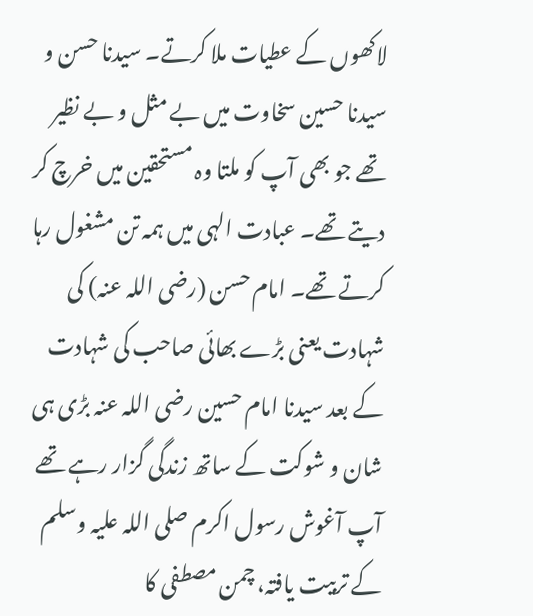لاکھوں کے عطیات ملا کرتے۔ سیدنا حسن و سیدنا حسین سخاوت میں بے مثل و بے نظیر تھے جو بھی آپ کو ملتا وہ مستحقین میں خرچ کر دیتے تھے۔ عبادت الہی میں ہمہ تن مشغول رہا کرتے تھے۔ امام حسن (رضی اللہ عنہ) کی شہادت یعنی بڑے بھائی صاحب کی شہادت کے بعد سیدنا امام حسین رضی اللہ عنہ بڑی ہی شان و شوکت کے ساتھ زندگی گزار رہے تھے آپ آغوش رسول اکرم صلی اللہ علیہ وسلم کے تربیت یافتہ، چمن مصطفی کا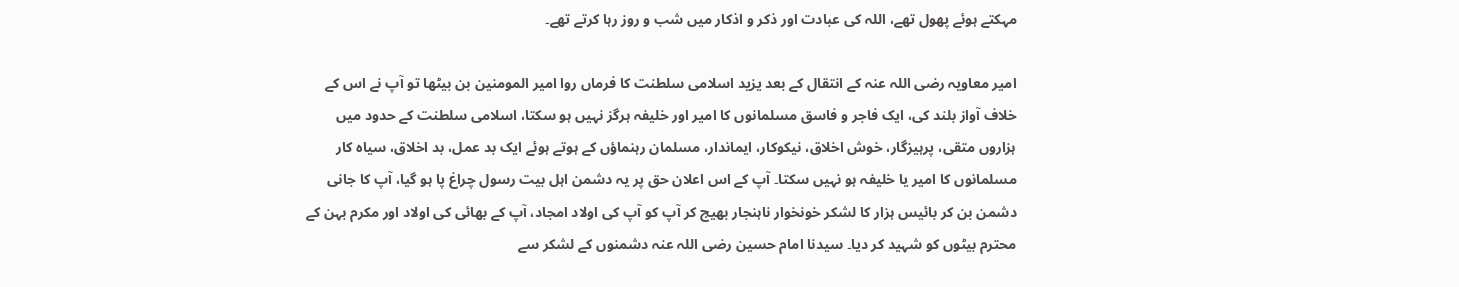مہکتے ہوئے پھول تھے، اللہ کی عبادت اور ذکر و اذکار میں شب و روز رہا کرتے تھے۔

امیر معاویہ رضی اللہ عنہ کے انتقال کے بعد یزید اسلامی سلطنت کا فرماں روا امیر المومنین بن بیٹھا تو آپ نے اس کے خلاف آواز بلند کی، ایک فاجر و فاسق مسلمانوں کا امیر اور خلیفہ ہرگز نہیں ہو سکتا، اسلامی سلطنت کے حدود میں ہزاروں متقی، پرہیزگار، خوش اخلاق، نیکوکار، ایماندار، مسلمان رہنماؤں کے ہوتے ہوئے ایک بد عمل، بد اخلاق، سیاہ کار مسلمانوں کا امیر یا خلیفہ ہو نہیں سکتا۔ آپ کے اس اعلان حق پر یہ دشمن اہل بیت رسول چراغ پا ہو گیا، آپ کا جانی دشمن بن کر بائیس ہزار کا لشکر خونخوار ناہنجار بھیج کر آپ کو آپ کی اولاد امجاد، آپ کے بھائی کی اولاد اور مکرم بہن کے محترم بیٹوں کو شہید کر دیا۔ سیدنا امام حسین رضی اللہ عنہ دشمنوں کے لشکر سے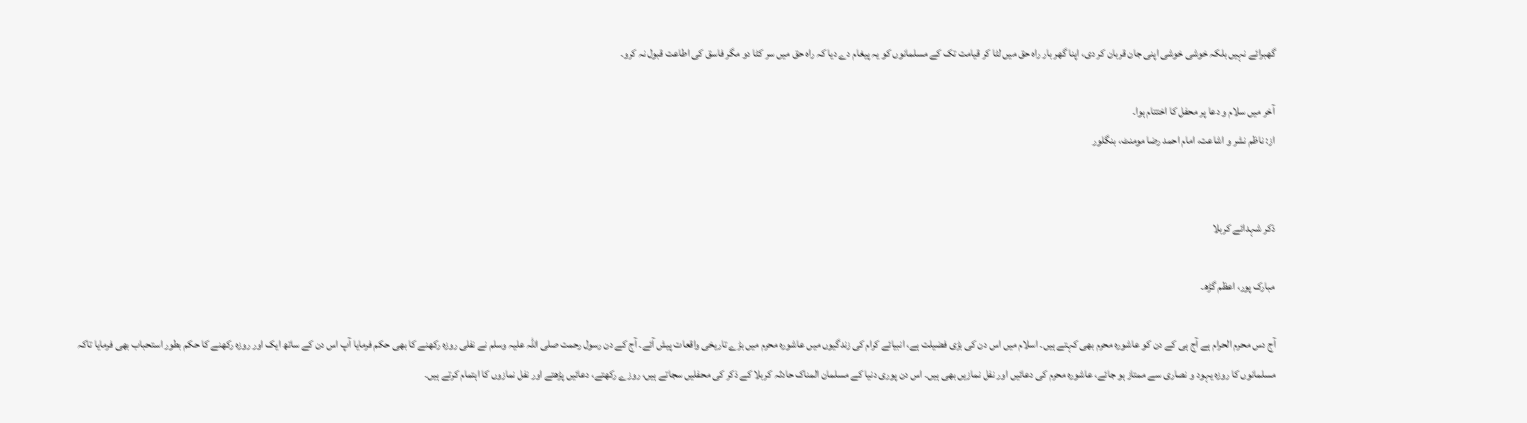گھبرائے نہیں بلکہ خوشی خوشی اپنی جان قربان کر دی، اپنا گھر بار راہ حق میں لٹا کر قیامت تک کے مسلمانوں کو یہ پیغام دے دیا کہ راہ حق میں سر کٹا دو مگر فاسق کی اطاعت قبول نہ کرو۔

آخر میں سلام و دعا پر محفل کا اختتام ہوا۔
از: ناظم نشر و اشاعت، امام احمد رضا مومنٹ، بنگلور


ذکر شہدائے کربلا

مبارک پور، اعظم گڑھ۔

آج دس محرم الحرام ہے آج ہی کے دن کو عاشورہ محرم بھی کہتے ہیں۔ اسلام میں اس دن کی بڑی فضیلت ہے، انبیائے کرام کی زندگیوں میں عاشورہ محرم میں بڑے تاریخی واقعات پیش آئے۔ آج کے دن رسول رحمت صلی اللہ علیہ وسلم نے نفلی روزہ رکھنے کا بھی حکم فرمایا آپ اس دن کے ساتھ ایک اور روزہ رکھنے کا حکم بطور استحباب بھی فرمایا تاکہ مسلمانوں کا روزہ یہود و نصاری سے ممتاز ہو جائے، عاشورہ محرم کی دعائیں اور نفل نمازیں بھی ہیں۔ اس دن پوری دنیا کے مسلمان المناک حادثہ کربلا کے ذکر کی محفلیں سجاتے ہیں، روزے رکھتے، دعائیں پڑھتے اور نفل نمازوں کا اہتمام کرتے ہیں۔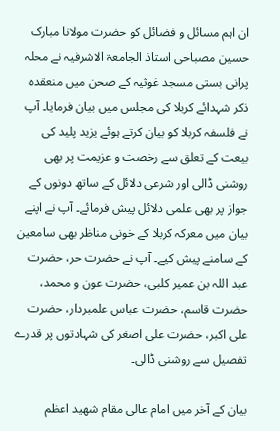ان اہم مسائل و فضائل کو حضرت مولانا مبارک حسین مصباحی استاذ الجامعۃ الاشرفیہ نے محلہ پرانی بستی مسجد غوثیہ کے صحن میں منعقدہ ذکر شہدائے کربلا کی مجلس میں بیان فرمایا۔ آپ نے فلسفہ کربلا کو بیان کرتے ہوئے یزید پلید کی بیعت کے تعلق سے رخصت و عزیمت پر بھی روشنی ڈالی اور شرعی دلائل کے ساتھ دونوں کے جواز پر بھی علمی دلائل پیش فرمائے۔ آپ نے اپنے بیان میں معرکہ کربلا کے خونی مناظر بھی سامعین کے سامنے پیش کیے۔ آپ نے حضرت حر، حضرت عبد اللہ بن عمیر کلبی، حضرت عون و محمد، حضرت قاسم، حضرت عباس علمبردار، حضرت علی اکبر، حضرت علی اصغر کی شہادتوں پر قدرے تفصیل سے روشنی ڈالی۔

بیان کے آخر میں امام عالی مقام شهید اعظم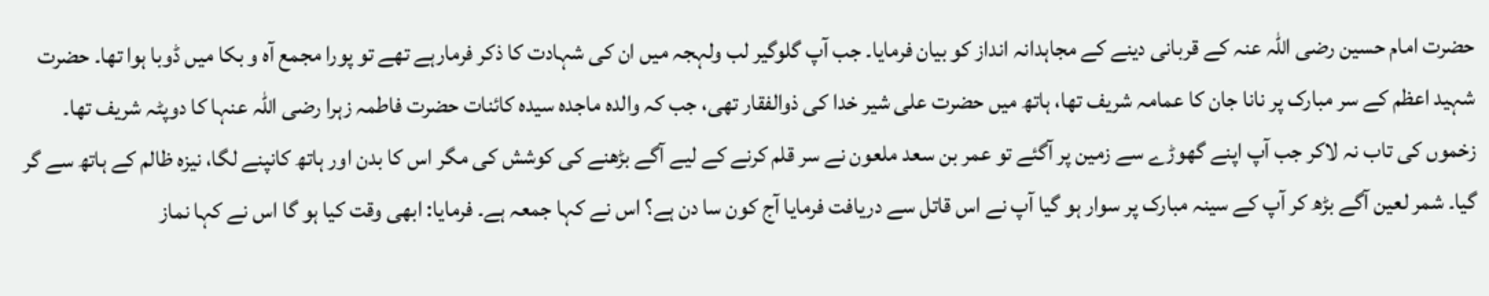حضرت امام حسین رضی اللہ عنہ کے قربانی دینے کے مجاہدانہ انداز کو بیان فرمایا۔ جب آپ گلوگیر لب ولہجہ میں ان کی شہادت کا ذکر فرمارہے تھے تو پورا مجمع آہ و بکا میں ڈوبا ہوا تھا۔ حضرت شہید اعظم کے سر مبارک پر نانا جان کا عمامہ شریف تھا، ہاتھ میں حضرت علی شیر خدا کی ذوالفقار تھی، جب کہ والدہ ماجدہ سیدہ کائنات حضرت فاطمہ زہرا رضی اللہ عنہا کا دوپٹہ شریف تھا۔ زخموں کی تاب نہ لاکر جب آپ اپنے گھوڑے سے زمین پر آگئے تو عمر بن سعد ملعون نے سر قلم کرنے کے لیے آگے بڑھنے کی کوشش کی مگر اس کا بدن اور ہاتھ کانپنے لگا، نیزہ ظالم کے ہاتھ سے گر گیا۔ شمر لعین آگے بڑھ کر آپ کے سینہ مبارک پر سوار ہو گیا آپ نے اس قاتل سے دریافت فرمایا آج کون سا دن ہے؟ اس نے کہا جمعہ ہے۔ فرمایا: ابھی وقت کیا ہو گا اس نے کہا نماز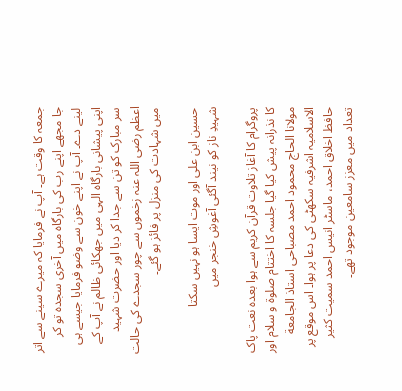جمعہ کا وقت ہے۔ آپ نے فرمایا کہ میرے سینے سے اتر جا مجھے اپنے رب کی بارگاہ میں آخری سجدہ تو کر لینے دے۔ آپ نے اپنے خون سے وضو فرمایا جیسے ہی اپنی پیشانی بارگاہ الہی میں جھکائی ظالم نے آپ کے سر مبارک کو تن سے جدا کر دیا اور حضرت شہید اعظم رضی اللہ عنہ زخموں سے چور سجدے کی حالت میں شہادت کی منزل پر فائز ہو گئے۔

حسین ابن علی اور موت ایسا ہو نہیں سکتا
شہیدِ ناز کو نیند آگئی آغوشِ خنجر میں

پروگرام کا آغاز تلاوت قرآن کریم سے ہوا بعدہ نعت پاک کا نذرانہ پیش کیا گیا جلسہ کا اختتام صلوۃ و سلام اور مولانا الحاج محمود احمد مصباحی استاذ الجامعة الاسلامیہ اشرفیہ سکھٹی کی دعا پر ہوا۔ اس موقع پر حافظ اخلاق احمد، ماسٹر انیس احمد سمیت کثیر تعداد میں معزز سامعین موجود تھے۔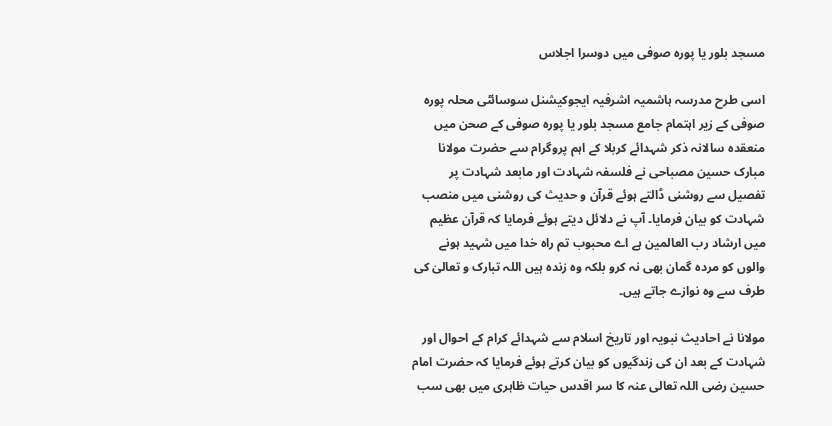مسجد بلور یا پورہ صوفی میں دوسرا اجلاس

اسی طرح مدرسہ ہاشمیہ اشرفیہ ایجوکیشنل سوسائٹی محلہ پورہ صوفی کے زیر اہتمام جامع مسجد بلور یا پورہ صوفی کے صحن میں منعقدہ سالانہ ذکر شہدائے کربلا کے اہم پروگرام سے حضرت مولانا مبارک حسین مصباحی نے فلسفہ شہادت اور مابعد شہادت پر تفصیل سے روشنی ڈالتے ہوئے قرآن و حدیث کی روشنی میں منصب شہادت کو بیان فرمایا۔ آپ نے دلائل دیتے ہوئے فرمایا کہ قرآن عظیم میں ارشاد رب العالمین ہے اے محبوب تم راہ خدا میں شہید ہونے والوں کو مردہ گمان بھی نہ کرو بلکہ وہ زندہ ہیں اللہ تبارک و تعالیٰ کی طرف سے وہ نوازے جاتے ہیں۔

مولانا نے احادیث نبویہ اور تاریخ اسلام سے شہدائے کرام کے احوال اور شہادت کے بعد ان کی زندگیوں کو بیان کرتے ہوئے فرمایا کہ حضرت امام حسین رضی اللہ تعالی عنہ کا سر اقدس حیات ظاہری میں بھی سب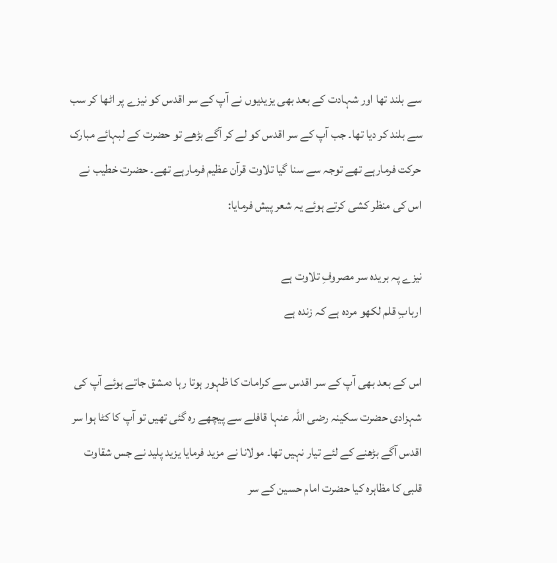سے بلند تھا اور شہادت کے بعد بھی یزیدیوں نے آپ کے سر اقدس کو نیزے پر اٹھا کر سب سے بلند کر دیا تھا۔ جب آپ کے سر اقدس کو لے کر آگے بڑھے تو حضرت کے لبہائے مبارک حرکت فرمارہے تھے توجہ سے سنا گیا تلاوت قرآن عظیم فرمارہے تھے۔ حضرت خطیب نے اس کی منظر کشی کرتے ہوئے یہ شعر پیش فرمایا:

نیزے پہ بریدہ سر مصروفِ تلاوت ہے
اربابِ قلم لکھو مردہ ہے کہ زندہ ہے

اس کے بعد بھی آپ کے سر اقدس سے کرامات کا ظہور ہوتا رہا دمشق جاتے ہوئے آپ کی شہزادی حضرت سکینہ رضی اللہ عنہا قافلے سے پیچھے رہ گئی تھیں تو آپ کا کٹا ہوا سر اقدس آگے بڑھنے کے لئے تیار نہیں تھا۔ مولانا نے مزید فرمایا یزید پلید نے جس شقاوت قلبی کا مظاہرہ کیا حضرت امام حسین کے سر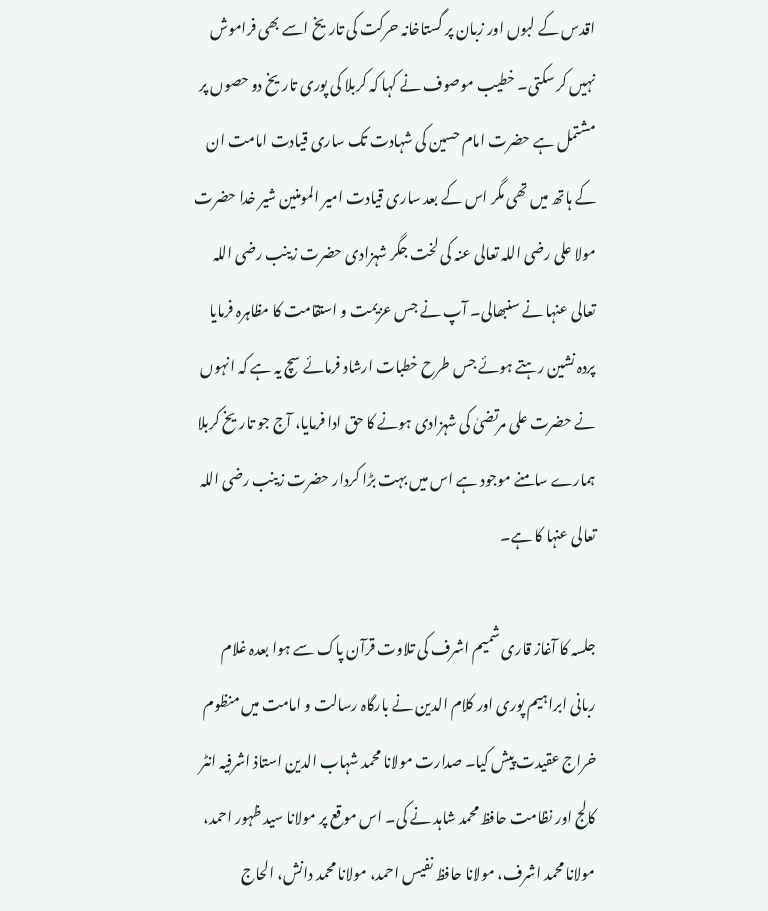اقدس کے لبوں اور زبان پر گستاخانہ حرکت کی تاریخ اسے بھی فراموش نہیں کر سکتی۔ خطیب موصوف نے کہا کہ کربلا کی پوری تاریخ دو حصوں پر مشتمل ہے حضرت امام حسین کی شہادت تک ساری قیادت امامت ان کے ہاتھ میں تھی مگر اس کے بعد ساری قیادت امیر المومنین شیر خدا حضرت مولا علی رضی اللہ تعالی عنہ کی لخت جگر شہزادی حضرت زینب رضی اللہ تعالی عنہا نے سنبھالی۔ آپ نے جس عزیمت و استقامت کا مظاہرہ فرمایا پردہ نشین رہتے ہوئے جس طرح خطبات ارشاد فرمائے سچ یہ ہے کہ انہوں نے حضرت علی مرتضیٰ کی شہزادی ہونے کا حق ادا فرمایا، آج جو تاریخ کربلا ہمارے سامنے موجود ہے اس میں بہت بڑا کردار حضرت زینب رضی اللہ تعالی عنہا کا ہے۔

جلسہ کا آغاز قاری شمیم اشرف کی تلاوت قرآن پاک سے ہوا بعدہ غلام ربانی ابراہیم پوری اور کلام الدین نے بارگاہ رسالت و امامت میں منظوم خراج عقیدت پیش کیا۔ صدارت مولانا محمد شہاب الدین استاذ اشرفیہ انٹر کالج اور نظامت حافظ محمد شاہد نے کی۔ اس موقع پر مولانا سید ظہور احمد، مولانا محمد اشرف، مولانا حافظ نفیس احمد، مولانا محمد دانش، الحاج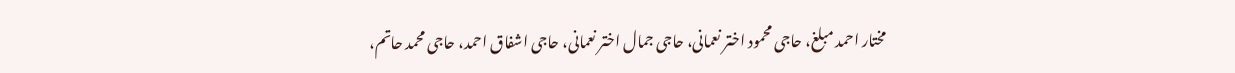مختار احمد مبلغ، حاجی محمود اختر نعمانی، حاجی جمال اختر نعمانی، حاجی اشفاق احمد، حاجی محمد حاتم،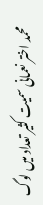محمد اختر نعمانی سمیت کثیر تعداد میں لوگ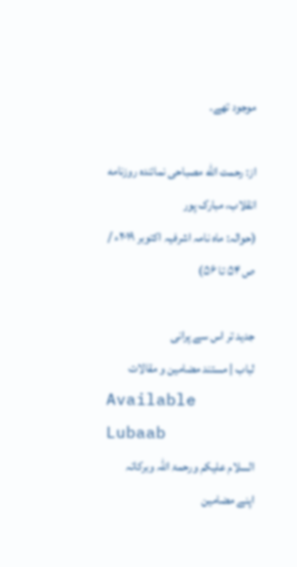موجود تھے۔

از: رحمت الله مصباحی نمائنده روزنامه انقلاب، مبارک پور
(حوالہ: ماہ نامہ اشرفیہ اکتوبر ۲۰۱۹ء / ص ۵۴ تا ۵۶)

جدید تر اس سے پرانی
لباب | مستند مضامین و مقالات
Available
Lubaab
السلام علیکم ورحمۃ اللہ وبرکاتہ
اپنے مضامین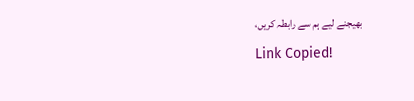بھیجنے لیے ہم سے رابطہ کریں،
Link Copied!